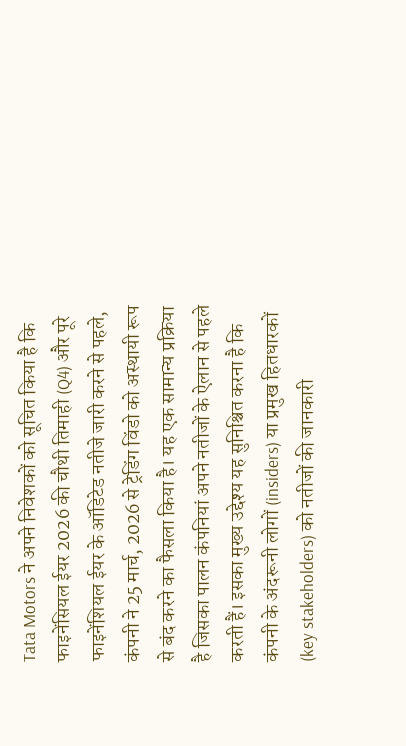Tata Motors ने अपने निवेशकों को सूचित किया है कि फाइनेंसियल ईयर 2026 की चौथी तिमाही (Q4) और पूरे फाइनेंशियल ईयर के ऑडिटेड नतीजे जारी करने से पहले, कंपनी ने 25 मार्च, 2026 से ट्रेडिंग विंडो को अस्थायी रूप से बंद करने का फैसला किया है। यह एक सामान्य प्रक्रिया है जिसका पालन कंपनियां अपने नतीजों के ऐलान से पहले करती हैं। इसका मुख्य उद्देश्य यह सुनिश्चित करना है कि कंपनी के अंदरूनी लोगों (insiders) या प्रमुख हितधारकों (key stakeholders) को नतीजों की जानकारी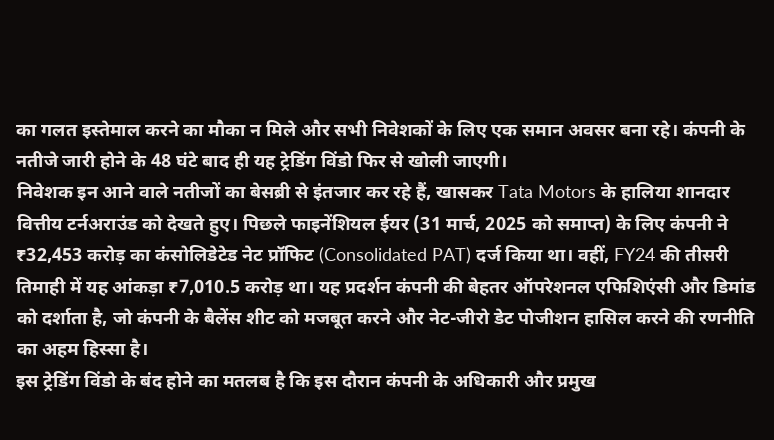का गलत इस्तेमाल करने का मौका न मिले और सभी निवेशकों के लिए एक समान अवसर बना रहे। कंपनी के नतीजे जारी होने के 48 घंटे बाद ही यह ट्रेडिंग विंडो फिर से खोली जाएगी।
निवेशक इन आने वाले नतीजों का बेसब्री से इंतजार कर रहे हैं, खासकर Tata Motors के हालिया शानदार वित्तीय टर्नअराउंड को देखते हुए। पिछले फाइनेंशियल ईयर (31 मार्च, 2025 को समाप्त) के लिए कंपनी ने ₹32,453 करोड़ का कंसोलिडेटेड नेट प्रॉफिट (Consolidated PAT) दर्ज किया था। वहीं, FY24 की तीसरी तिमाही में यह आंकड़ा ₹7,010.5 करोड़ था। यह प्रदर्शन कंपनी की बेहतर ऑपरेशनल एफिशिएंसी और डिमांड को दर्शाता है, जो कंपनी के बैलेंस शीट को मजबूत करने और नेट-जीरो डेट पोजीशन हासिल करने की रणनीति का अहम हिस्सा है।
इस ट्रेडिंग विंडो के बंद होने का मतलब है कि इस दौरान कंपनी के अधिकारी और प्रमुख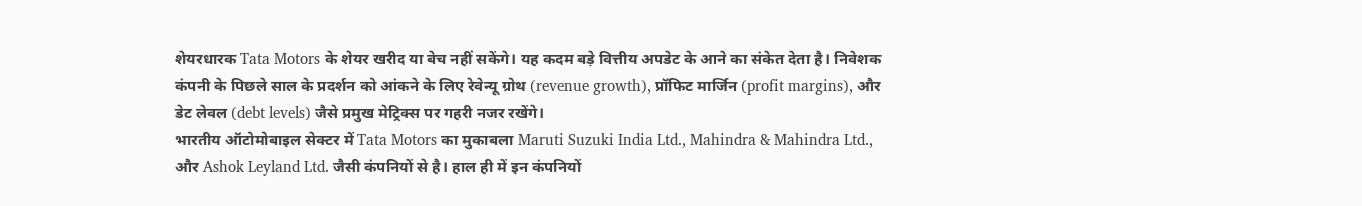शेयरधारक Tata Motors के शेयर खरीद या बेच नहीं सकेंगे। यह कदम बड़े वित्तीय अपडेट के आने का संकेत देता है। निवेशक कंपनी के पिछले साल के प्रदर्शन को आंकने के लिए रेवेन्यू ग्रोथ (revenue growth), प्रॉफिट मार्जिन (profit margins), और डेट लेवल (debt levels) जैसे प्रमुख मेट्रिक्स पर गहरी नजर रखेंगे।
भारतीय ऑटोमोबाइल सेक्टर में Tata Motors का मुकाबला Maruti Suzuki India Ltd., Mahindra & Mahindra Ltd., और Ashok Leyland Ltd. जैसी कंपनियों से है। हाल ही में इन कंपनियों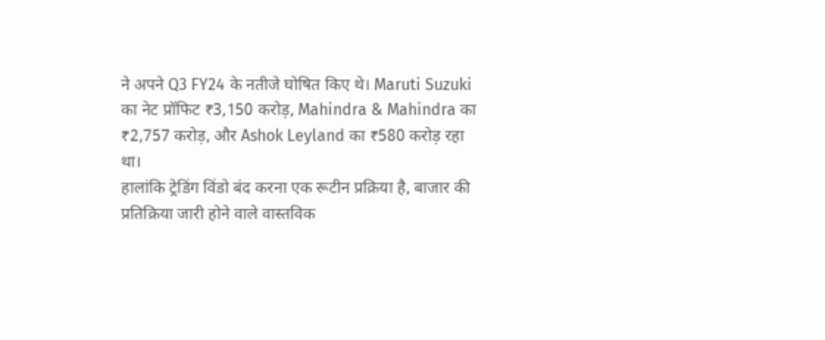ने अपने Q3 FY24 के नतीजे घोषित किए थे। Maruti Suzuki का नेट प्रॉफिट ₹3,150 करोड़, Mahindra & Mahindra का ₹2,757 करोड़, और Ashok Leyland का ₹580 करोड़ रहा था।
हालांकि ट्रेडिंग विंडो बंद करना एक रूटीन प्रक्रिया है, बाजार की प्रतिक्रिया जारी होने वाले वास्तविक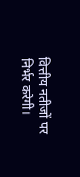वित्तीय नतीजों पर निर्भर करेगी।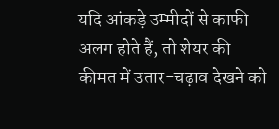यदि आंकड़े उम्मीदों से काफी अलग होते हैं, तो शेयर की कीमत में उतार-चढ़ाव देखने को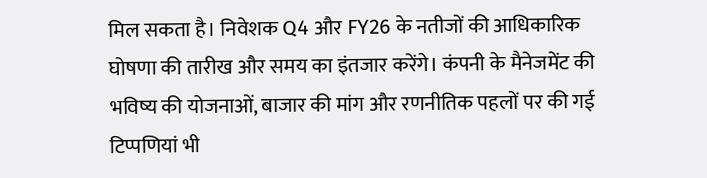मिल सकता है। निवेशक Q4 और FY26 के नतीजों की आधिकारिक घोषणा की तारीख और समय का इंतजार करेंगे। कंपनी के मैनेजमेंट की भविष्य की योजनाओं, बाजार की मांग और रणनीतिक पहलों पर की गई टिप्पणियां भी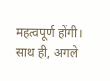महत्वपूर्ण होंगी। साथ ही, अगले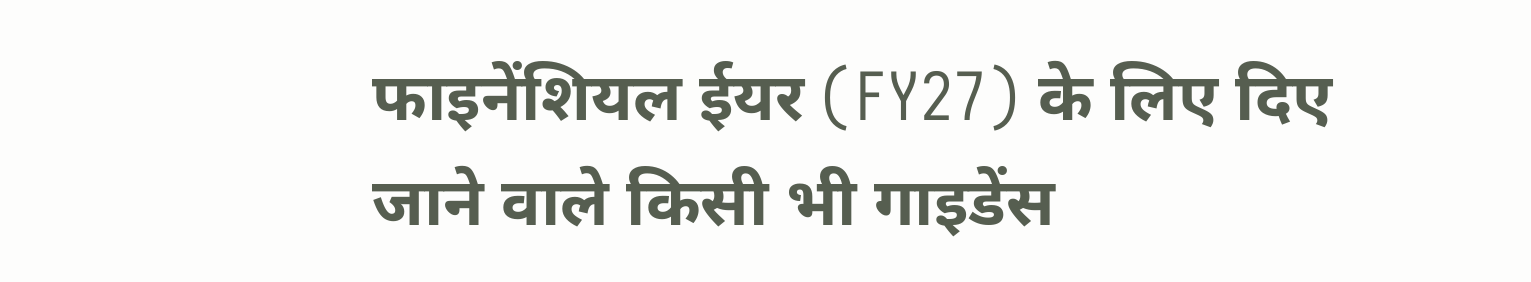फाइनेंशियल ईयर (FY27) के लिए दिए जाने वाले किसी भी गाइडेंस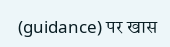(guidance) पर खास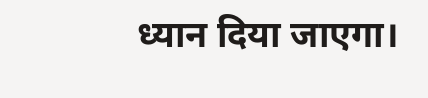ध्यान दिया जाएगा।